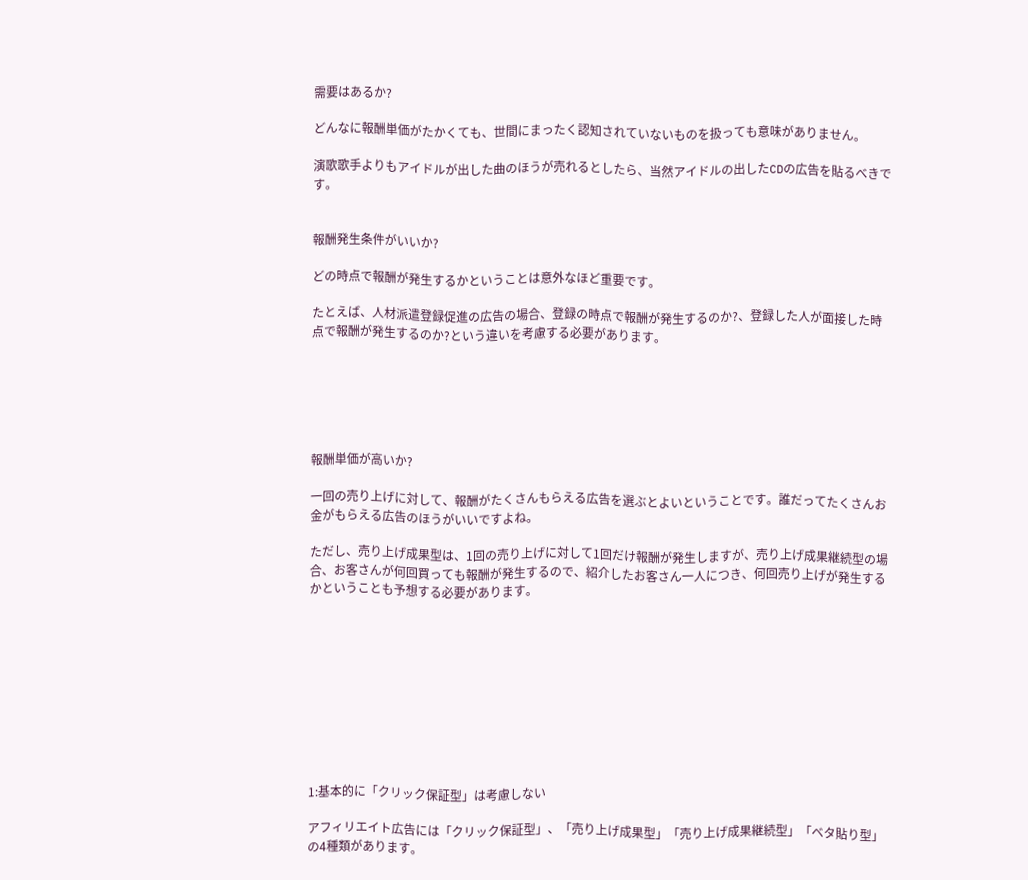需要はあるか?

どんなに報酬単価がたかくても、世間にまったく認知されていないものを扱っても意味がありません。

演歌歌手よりもアイドルが出した曲のほうが売れるとしたら、当然アイドルの出したCDの広告を貼るべきです。


報酬発生条件がいいか?

どの時点で報酬が発生するかということは意外なほど重要です。

たとえば、人材派遣登録促進の広告の場合、登録の時点で報酬が発生するのか?、登録した人が面接した時点で報酬が発生するのか?という違いを考慮する必要があります。






報酬単価が高いか?

一回の売り上げに対して、報酬がたくさんもらえる広告を選ぶとよいということです。誰だってたくさんお金がもらえる広告のほうがいいですよね。

ただし、売り上げ成果型は、1回の売り上げに対して1回だけ報酬が発生しますが、売り上げ成果継続型の場合、お客さんが何回買っても報酬が発生するので、紹介したお客さん一人につき、何回売り上げが発生するかということも予想する必要があります。










1:基本的に「クリック保証型」は考慮しない

アフィリエイト広告には「クリック保証型」、「売り上げ成果型」「売り上げ成果継続型」「ベタ貼り型」の4種類があります。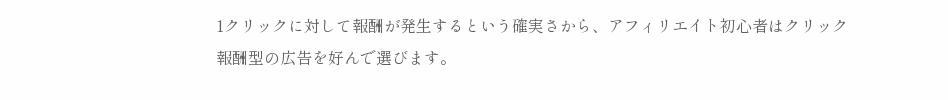1クリックに対して報酬が発生するという確実さから、アフィリエイト初心者はクリック報酬型の広告を好んで選びます。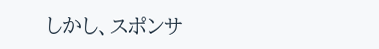しかし、スポンサ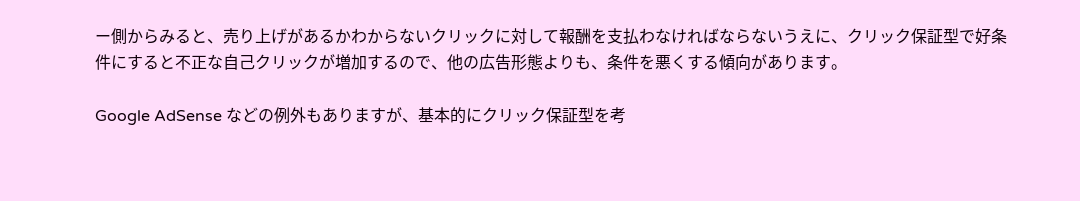ー側からみると、売り上げがあるかわからないクリックに対して報酬を支払わなければならないうえに、クリック保証型で好条件にすると不正な自己クリックが増加するので、他の広告形態よりも、条件を悪くする傾向があります。

Google AdSense などの例外もありますが、基本的にクリック保証型を考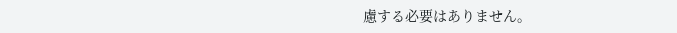慮する必要はありません。